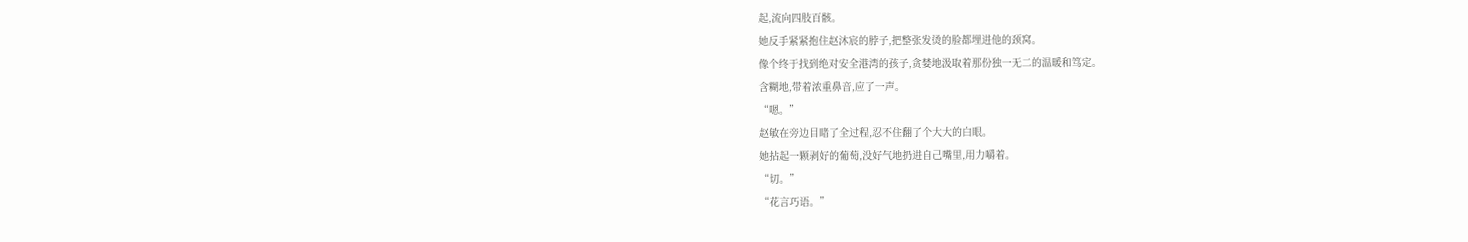起,流向四肢百骸。
她反手紧紧抱住赵沐宸的脖子,把整张发烫的脸都埋进他的颈窝。
像个终于找到绝对安全港湾的孩子,贪婪地汲取着那份独一无二的温暖和笃定。
含糊地,带着浓重鼻音,应了一声。
“嗯。”
赵敏在旁边目睹了全过程,忍不住翻了个大大的白眼。
她拈起一颗剥好的葡萄,没好气地扔进自己嘴里,用力嚼着。
“切。”
“花言巧语。”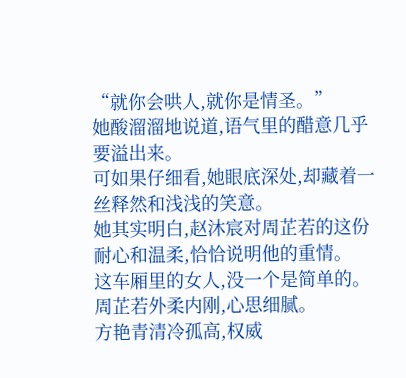“就你会哄人,就你是情圣。”
她酸溜溜地说道,语气里的醋意几乎要溢出来。
可如果仔细看,她眼底深处,却藏着一丝释然和浅浅的笑意。
她其实明白,赵沐宸对周芷若的这份耐心和温柔,恰恰说明他的重情。
这车厢里的女人,没一个是简单的。
周芷若外柔内刚,心思细腻。
方艳青清冷孤高,权威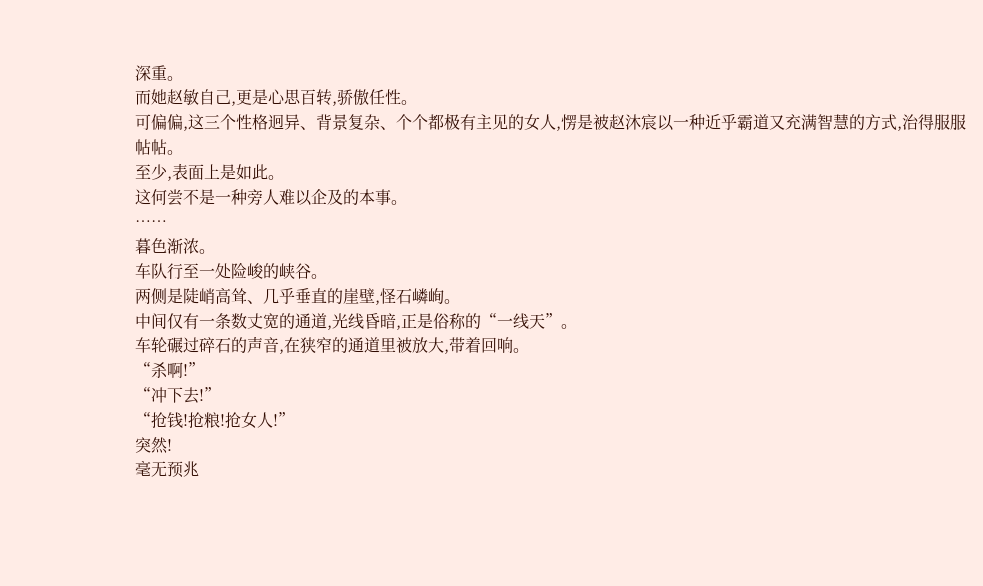深重。
而她赵敏自己,更是心思百转,骄傲任性。
可偏偏,这三个性格迥异、背景复杂、个个都极有主见的女人,愣是被赵沐宸以一种近乎霸道又充满智慧的方式,治得服服帖帖。
至少,表面上是如此。
这何尝不是一种旁人难以企及的本事。
……
暮色渐浓。
车队行至一处险峻的峡谷。
两侧是陡峭高耸、几乎垂直的崖壁,怪石嶙峋。
中间仅有一条数丈宽的通道,光线昏暗,正是俗称的“一线天”。
车轮碾过碎石的声音,在狭窄的通道里被放大,带着回响。
“杀啊!”
“冲下去!”
“抢钱!抢粮!抢女人!”
突然!
毫无预兆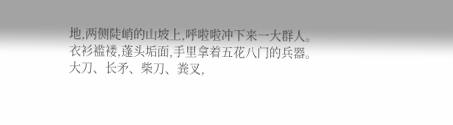地,两侧陡峭的山坡上,呼啦啦冲下来一大群人。
衣衫褴褛,蓬头垢面,手里拿着五花八门的兵器。
大刀、长矛、柴刀、粪叉,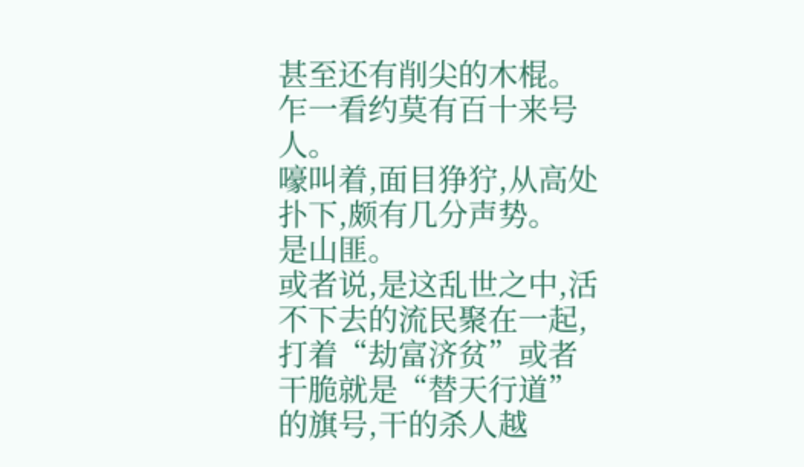甚至还有削尖的木棍。
乍一看约莫有百十来号人。
嚎叫着,面目狰狞,从高处扑下,颇有几分声势。
是山匪。
或者说,是这乱世之中,活不下去的流民聚在一起,打着“劫富济贫”或者干脆就是“替天行道”的旗号,干的杀人越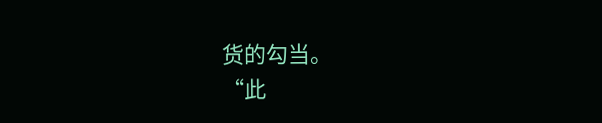货的勾当。
“此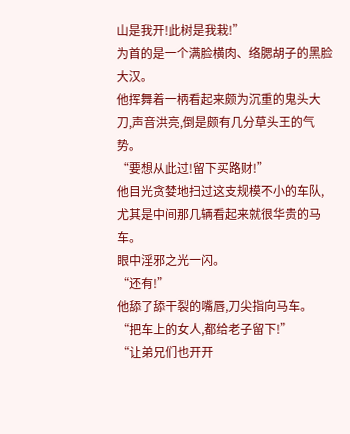山是我开!此树是我栽!”
为首的是一个满脸横肉、络腮胡子的黑脸大汉。
他挥舞着一柄看起来颇为沉重的鬼头大刀,声音洪亮,倒是颇有几分草头王的气势。
“要想从此过!留下买路财!”
他目光贪婪地扫过这支规模不小的车队,尤其是中间那几辆看起来就很华贵的马车。
眼中淫邪之光一闪。
“还有!”
他舔了舔干裂的嘴唇,刀尖指向马车。
“把车上的女人,都给老子留下!”
“让弟兄们也开开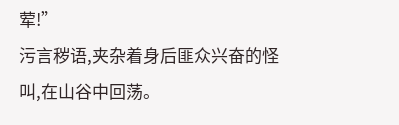荤!”
污言秽语,夹杂着身后匪众兴奋的怪叫,在山谷中回荡。